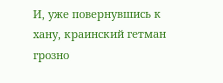И, уже повернувшись к хану, краинский гетман грозно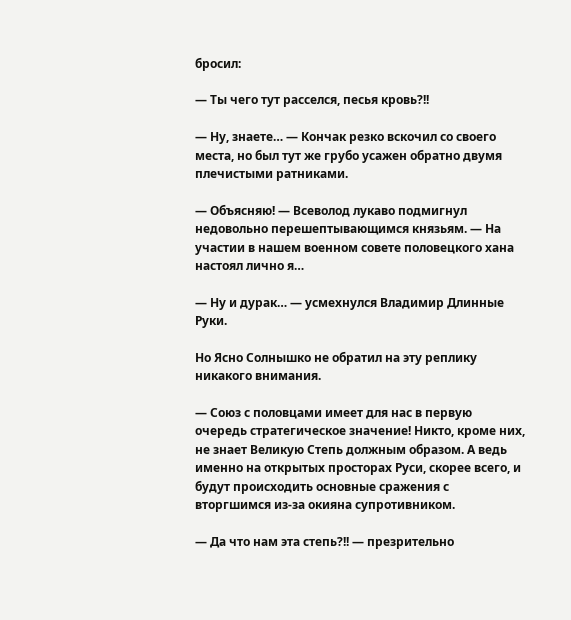бросил:

— Ты чего тут расселся, песья кровь?!!

— Ну, знаете… — Кончак резко вскочил со своего места, но был тут же грубо усажен обратно двумя плечистыми ратниками.

— Объясняю! — Всеволод лукаво подмигнул недовольно перешептывающимся князьям. — На участии в нашем военном совете половецкого хана настоял лично я…

— Ну и дурак… — усмехнулся Владимир Длинные Руки.

Но Ясно Солнышко не обратил на эту реплику никакого внимания.

— Союз с половцами имеет для нас в первую очередь стратегическое значение! Никто, кроме них, не знает Великую Степь должным образом. А ведь именно на открытых просторах Руси, скорее всего, и будут происходить основные сражения с вторгшимся из-за окияна супротивником.

— Да что нам эта степь?!! — презрительно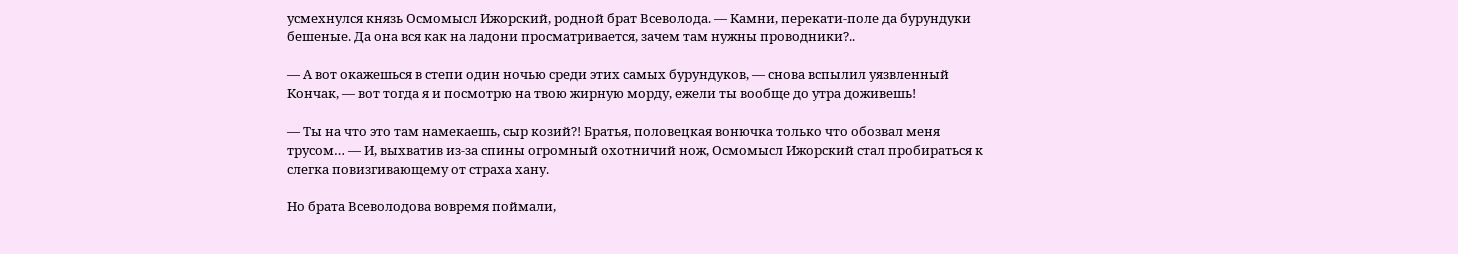усмехнулся князь Осмомысл Ижорский, родной брат Всеволода. — Камни, перекати-поле да бурундуки бешеные. Да она вся как на ладони просматривается, зачем там нужны проводники?..

— А вот окажешься в степи один ночью среди этих самых бурундуков, — снова вспылил уязвленный Кончак, — вот тогда я и посмотрю на твою жирную морду, ежели ты вообще до утра доживешь!

— Ты на что это там намекаешь, сыр козий?! Братья, половецкая вонючка только что обозвал меня трусом… — И, выхватив из-за спины огромный охотничий нож, Осмомысл Ижорский стал пробираться к слегка повизгивающему от страха хану.

Но брата Всеволодова вовремя поймали,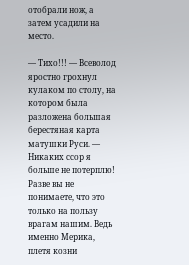отобрали нож, а затем усадили на место.

— Тихо!!! — Всеволод яростно грохнул кулаком по столу, на котором была разложена большая берестяная карта матушки Руси. — Никаких ссор я больше не потерплю! Разве вы не понимаете, что это только на пользу врагам нашим. Ведь именно Мерика, плетя козни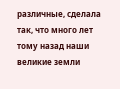различные, сделала так, что много лет тому назад наши великие земли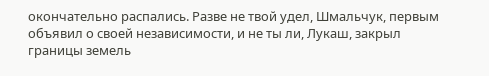окончательно распались. Разве не твой удел, Шмальчук, первым объявил о своей независимости, и не ты ли, Лукаш, закрыл границы земель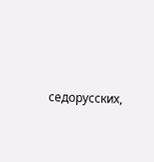седорусских,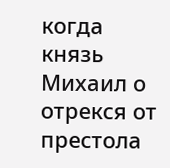когда князь Михаил о отрекся от престола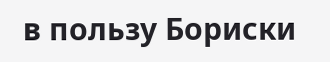в пользу Бориски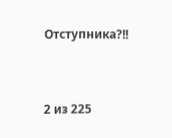Отступника?!!



2 из 225